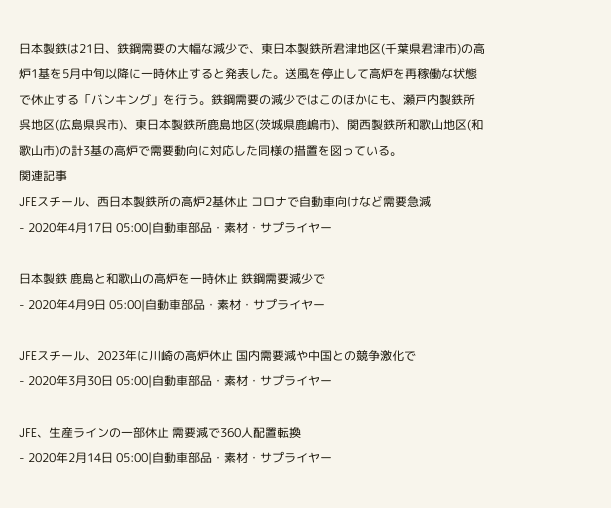日本製鉄は21日、鉄鋼需要の大幅な減少で、東日本製鉄所君津地区(千葉県君津市)の高炉1基を5月中旬以降に一時休止すると発表した。送風を停止して高炉を再稼働な状態で休止する「バンキング」を行う。鉄鋼需要の減少ではこのほかにも、瀬戸内製鉄所呉地区(広島県呉市)、東日本製鉄所鹿島地区(茨城県鹿嶋市)、関西製鉄所和歌山地区(和歌山市)の計3基の高炉で需要動向に対応した同様の措置を図っている。
関連記事
JFEスチール、西日本製鉄所の高炉2基休止 コロナで自動車向けなど需要急減
- 2020年4月17日 05:00|自動車部品・素材・サプライヤー

日本製鉄 鹿島と和歌山の高炉を一時休止 鉄鋼需要減少で
- 2020年4月9日 05:00|自動車部品・素材・サプライヤー

JFEスチール、2023年に川崎の高炉休止 国内需要減や中国との競争激化で
- 2020年3月30日 05:00|自動車部品・素材・サプライヤー

JFE、生産ラインの一部休止 需要減で360人配置転換
- 2020年2月14日 05:00|自動車部品・素材・サプライヤー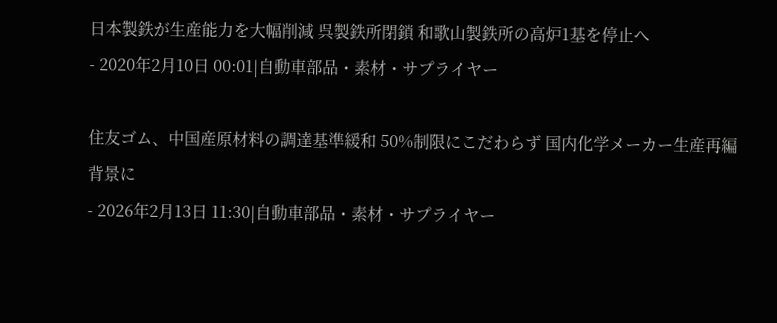日本製鉄が生産能力を大幅削減 呉製鉄所閉鎖 和歌山製鉄所の高炉1基を停止へ
- 2020年2月10日 00:01|自動車部品・素材・サプライヤー

住友ゴム、中国産原材料の調達基準緩和 50%制限にこだわらず 国内化学メーカー生産再編背景に
- 2026年2月13日 11:30|自動車部品・素材・サプライヤー